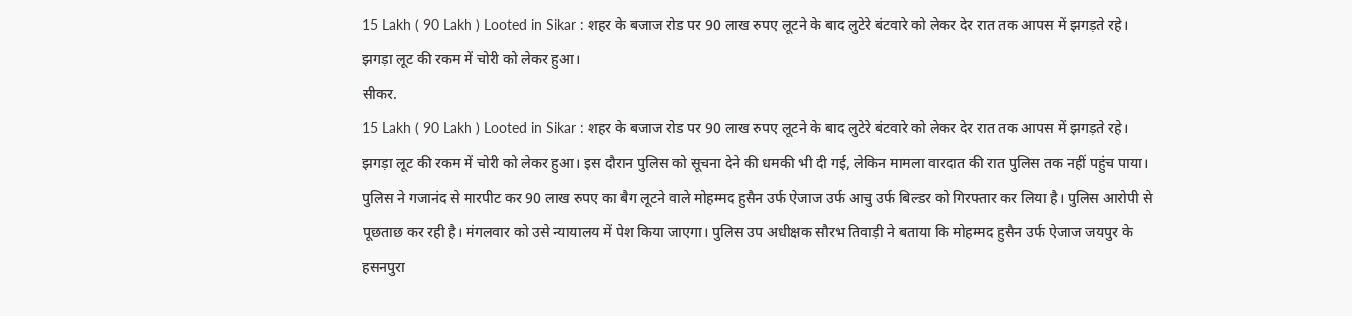15 Lakh ( 90 Lakh ) Looted in Sikar : शहर के बजाज रोड पर 90 लाख रुपए लूटने के बाद लुटेरे बंटवारे को लेकर देर रात तक आपस में झगड़ते रहे। झगड़ा लूट की रकम में चोरी को लेकर हुआ।
सीकर.
15 Lakh ( 90 Lakh ) Looted in Sikar : शहर के बजाज रोड पर 90 लाख रुपए लूटने के बाद लुटेरे बंटवारे को लेकर देर रात तक आपस में झगड़ते रहे। झगड़ा लूट की रकम में चोरी को लेकर हुआ। इस दौरान पुलिस को सूचना देने की धमकी भी दी गई, लेकिन मामला वारदात की रात पुलिस तक नहीं पहुंच पाया। पुलिस ने गजानंद से मारपीट कर 90 लाख रुपए का बैग लूटने वाले मोहम्मद हुसैन उर्फ ऐजाज उर्फ आचु उर्फ बिल्डर को गिरफ्तार कर लिया है। पुलिस आरोपी से पूछताछ कर रही है। मंगलवार को उसे न्यायालय में पेश किया जाएगा। पुलिस उप अधीक्षक सौरभ तिवाड़ी ने बताया कि मोहम्मद हुसैन उर्फ ऐजाज जयपुर के हसनपुरा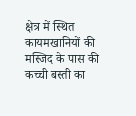क्षेत्र में स्थित कायमखानियों की मस्जिद के पास की कच्ची बस्ती का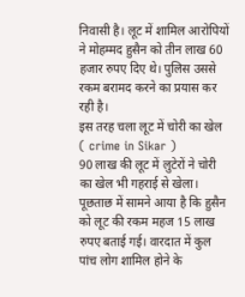निवासी है। लूट में शामिल आरोपियों ने मोहम्मद हुसैन को तीन लाख 60 हजार रुपए दिए थे। पुलिस उससे रकम बरामद करने का प्रयास कर रही है।
इस तरह चला लूट में चोरी का खेल ( crime in Sikar )
90 लाख की लूट में लुटेरों ने चोरी का खेल भी गहराई से खेला। पूछताछ में सामने आया है कि हुसैन को लूट की रकम महज 15 लाख रुपए बताई गई। वारदात में कुल पांच लोग शामिल होने के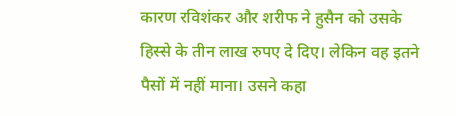कारण रविशंकर और शरीफ ने हुसैन को उसके हिस्से के तीन लाख रुपए दे दिए। लेकिन वह इतने पैसों में नहीं माना। उसने कहा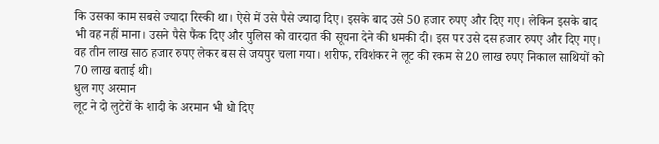कि उसका काम सबसे ज्यादा रिस्की था। ऐसे में उसे पैसे ज्यादा दिए। इसके बाद उसे 50 हजार रुपए और दिए गए। लेकिन इसके बाद भी वह नहीं माना। उसने पैसे फैंक दिए और पुलिस को वारदात की सूचना देने की धमकी दी। इस पर उसे दस हजार रुपए और दिए गए। वह तीन लाख साठ हजार रुपए लेकर बस से जयपुर चला गया। शरीफ, रविशंकर ने लूट की रकम से 20 लाख रुपए निकाल साथियों को 70 लाख बताई थी।
धुल गए अरमान
लूट ने दो लुटेरों के शादी के अरमान भी धो दिए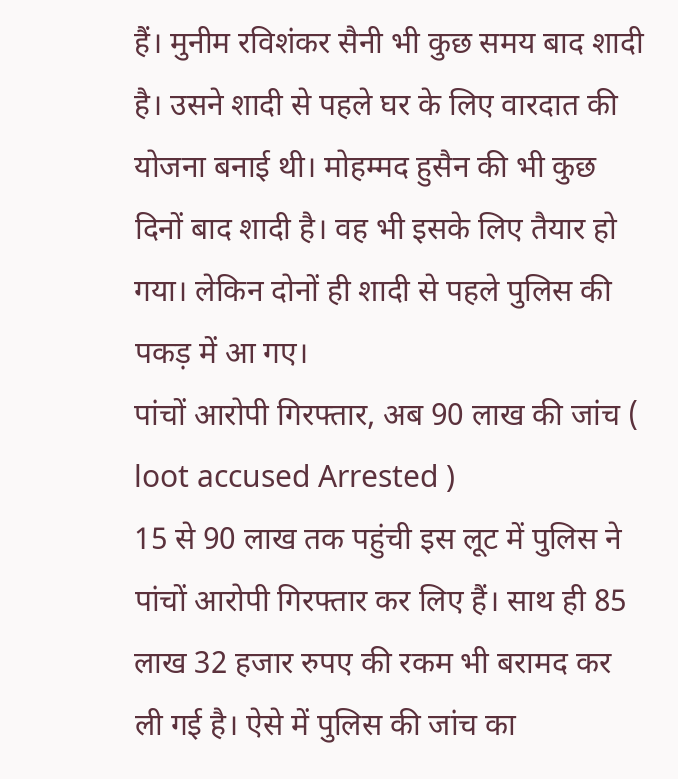हैं। मुनीम रविशंकर सैनी भी कुछ समय बाद शादी है। उसने शादी से पहले घर के लिए वारदात की योजना बनाई थी। मोहम्मद हुसैन की भी कुछ दिनों बाद शादी है। वह भी इसके लिए तैयार हो गया। लेकिन दोनों ही शादी से पहले पुलिस की पकड़ में आ गए।
पांचों आरोपी गिरफ्तार, अब 90 लाख की जांच ( loot accused Arrested )
15 से 90 लाख तक पहुंची इस लूट में पुलिस ने पांचों आरोपी गिरफ्तार कर लिए हैं। साथ ही 85 लाख 32 हजार रुपए की रकम भी बरामद कर ली गई है। ऐसे में पुलिस की जांच का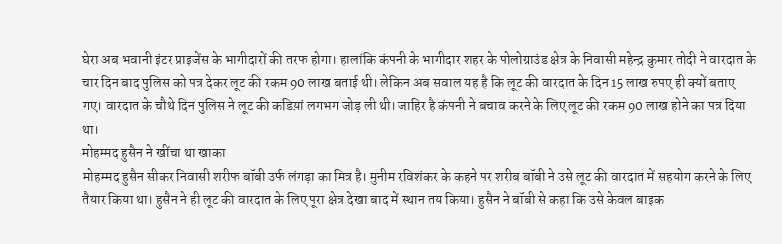घेरा अब भवानी इंटर प्राइजेंस के भागीदारों की तरफ होगा। हालांकि कंपनी के भागीदार शहर के पोलोग्राउंड क्षेत्र के निवासी महेन्द्र कुमार तोदी ने वारदात के चार दिन बाद पुलिस को पत्र देकर लूट की रकम 90 लाख बताई थी। लेकिन अब सवाल यह है कि लूट की वारदात के दिन 15 लाख रुपए ही क्यों बताए गए। वारदात के चौथे दिन पुलिस ने लूट की कडिय़ां लगभग जोड़ ली थी। जाहिर है कंपनी ने बचाव करने के लिए लूट की रकम 90 लाख होने का पत्र दिया था।
मोहम्मद हुसैन ने खींचा था खाका
मोहम्मद हुसैन सीकर निवासी शरीफ बॉबी उर्फ लंगड़ा का मित्र है। मुनीम रविशंकर के कहने पर शरीब बॉबी ने उसे लूट की वारदात में सहयोग करने के लिए तैयार किया था। हुसैन ने ही लूट की वारदात के लिए पूरा क्षेत्र देखा बाद में स्थान तय किया। हुसैन ने बॉबी से कहा कि उसे केवल बाइक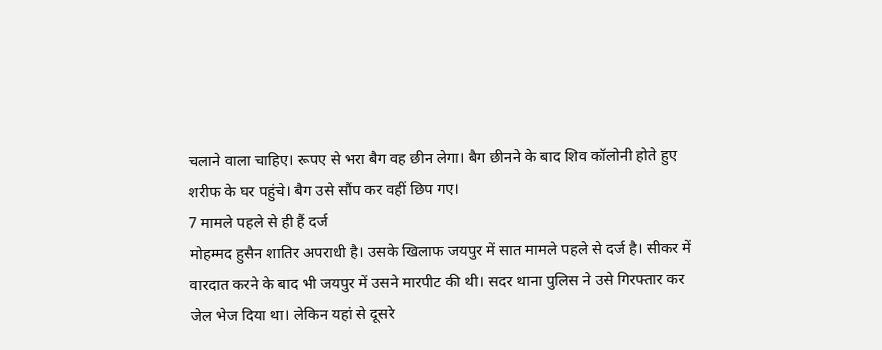चलाने वाला चाहिए। रूपए से भरा बैग वह छीन लेगा। बैग छीनने के बाद शिव कॉलोनी होते हुए शरीफ के घर पहुंचे। बैग उसे सौंप कर वहीं छिप गए।
7 मामले पहले से ही हैं दर्ज
मोहम्मद हुसैन शातिर अपराधी है। उसके खिलाफ जयपुर में सात मामले पहले से दर्ज है। सीकर में वारदात करने के बाद भी जयपुर में उसने मारपीट की थी। सदर थाना पुलिस ने उसे गिरफ्तार कर जेल भेज दिया था। लेकिन यहां से दूसरे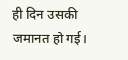ही दिन उसकी जमानत हो गई।